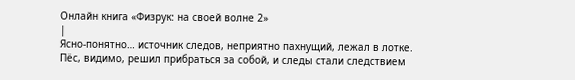Онлайн книга «Физрук: на своей волне 2»
|
Ясно-понятно… источник следов, неприятно пахнущий, лежал в лотке. Пёс, видимо, решил прибраться за собой, и следы стали следствием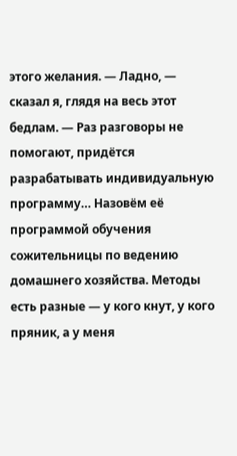этого желания. — Ладно, — сказал я, глядя на весь этот бедлам. — Раз разговоры не помогают, придётся разрабатывать индивидуальную программу… Назовём её программой обучения сожительницы по ведению домашнего хозяйства. Методы есть разные — у кого кнут, у кого пряник, а у меня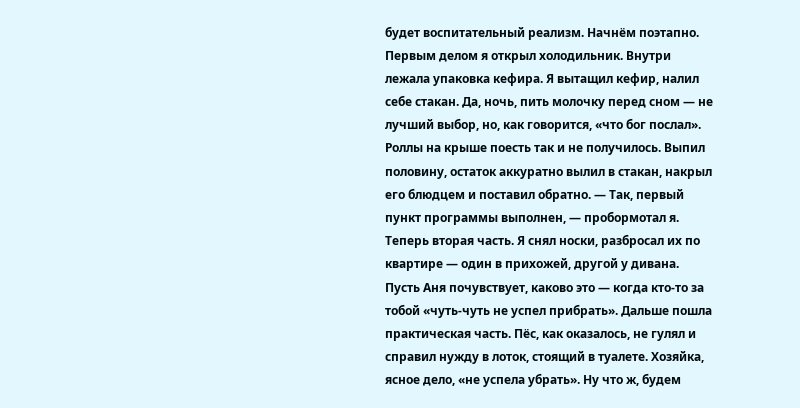будет воспитательный реализм. Начнём поэтапно. Первым делом я открыл холодильник. Внутри лежала упаковка кефира. Я вытащил кефир, налил себе стакан. Да, ночь, пить молочку перед сном — не лучший выбор, но, как говорится, «что бог послал». Роллы на крыше поесть так и не получилось. Выпил половину, остаток аккуратно вылил в стакан, накрыл его блюдцем и поставил обратно. — Так, первый пункт программы выполнен, — пробормотал я. Теперь вторая часть. Я снял носки, разбросал их по квартире — один в прихожей, другой у дивана. Пусть Аня почувствует, каково это — когда кто-то за тобой «чуть-чуть не успел прибрать». Дальше пошла практическая часть. Пёс, как оказалось, не гулял и справил нужду в лоток, стоящий в туалете. Хозяйка, ясное дело, «не успела убрать». Ну что ж, будем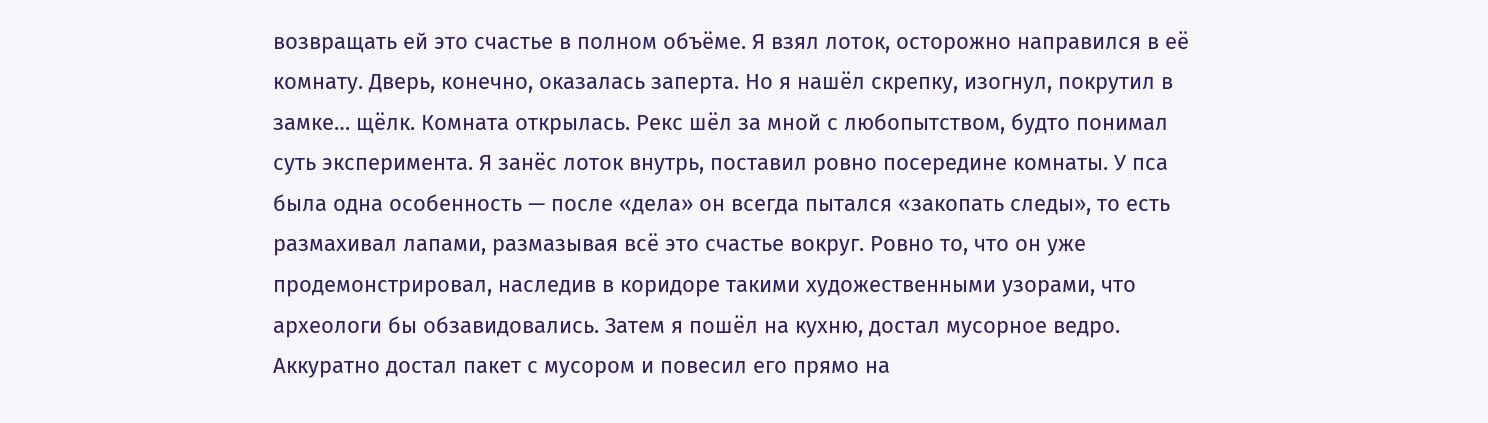возвращать ей это счастье в полном объёме. Я взял лоток, осторожно направился в её комнату. Дверь, конечно, оказалась заперта. Но я нашёл скрепку, изогнул, покрутил в замке… щёлк. Комната открылась. Рекс шёл за мной с любопытством, будто понимал суть эксперимента. Я занёс лоток внутрь, поставил ровно посередине комнаты. У пса была одна особенность — после «дела» он всегда пытался «закопать следы», то есть размахивал лапами, размазывая всё это счастье вокруг. Ровно то, что он уже продемонстрировал, наследив в коридоре такими художественными узорами, что археологи бы обзавидовались. Затем я пошёл на кухню, достал мусорное ведро. Аккуратно достал пакет с мусором и повесил его прямо на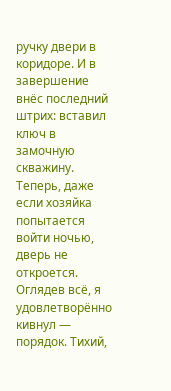ручку двери в коридоре. И в завершение внёс последний штрих: вставил ключ в замочную скважину. Теперь, даже если хозяйка попытается войти ночью, дверь не откроется. Оглядев всё, я удовлетворённо кивнул — порядок. Тихий,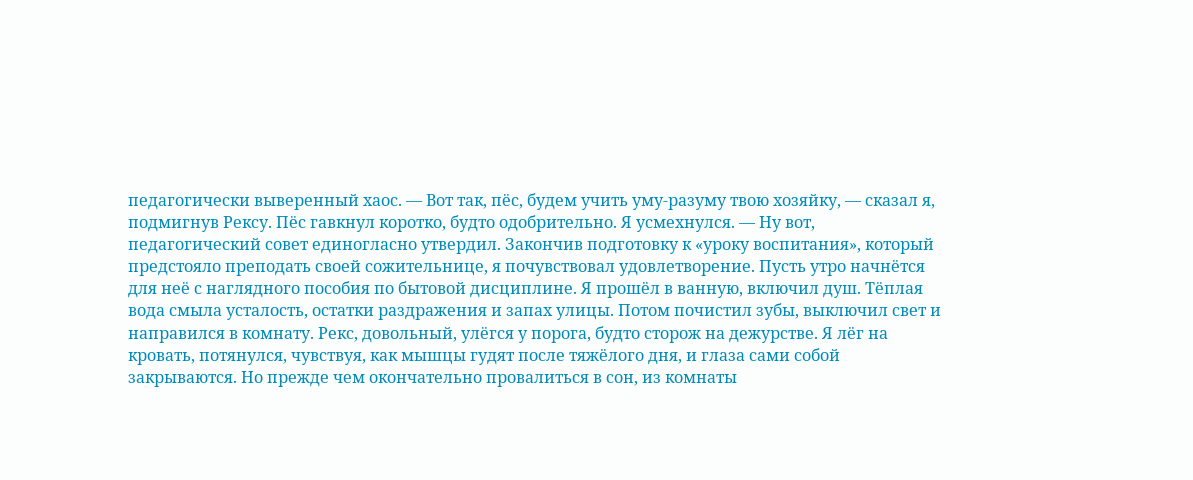педагогически выверенный хаос. — Вот так, пёс, будем учить уму-разуму твою хозяйку, — сказал я, подмигнув Рексу. Пёс гавкнул коротко, будто одобрительно. Я усмехнулся. — Ну вот, педагогический совет единогласно утвердил. Закончив подготовку к «уроку воспитания», который предстояло преподать своей сожительнице, я почувствовал удовлетворение. Пусть утро начнётся для неё с наглядного пособия по бытовой дисциплине. Я прошёл в ванную, включил душ. Тёплая вода смыла усталость, остатки раздражения и запах улицы. Потом почистил зубы, выключил свет и направился в комнату. Рекс, довольный, улёгся у порога, будто сторож на дежурстве. Я лёг на кровать, потянулся, чувствуя, как мышцы гудят после тяжёлого дня, и глаза сами собой закрываются. Но прежде чем окончательно провалиться в сон, из комнаты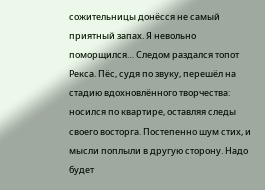сожительницы донёсся не самый приятный запах. Я невольно поморщился… Следом раздался топот Рекса. Пёс, судя по звуку, перешёл на стадию вдохновлённого творчества: носился по квартире, оставляя следы своего восторга. Постепенно шум стих, и мысли поплыли в другую сторону. Надо будет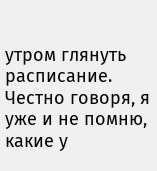утром глянуть расписание. Честно говоря, я уже и не помню, какие у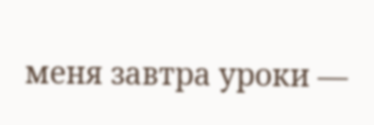меня завтра уроки —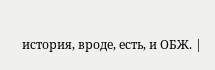история, вроде, есть, и ОБЖ. |